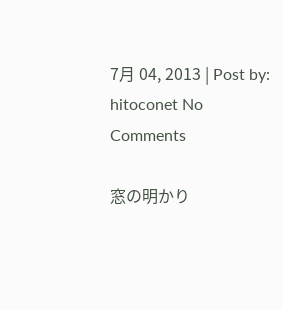7月 04, 2013 | Post by: hitoconet No Comments

窓の明かり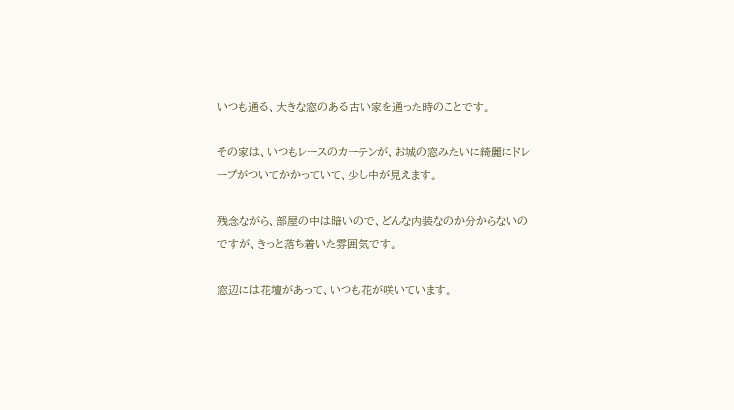いつも通る、大きな窓のある古い家を通った時のことです。

その家は、いつもレースのカーテンが、お城の窓みたいに綺麗にドレープがついてかかっていて、少し中が見えます。

残念ながら、部屋の中は暗いので、どんな内装なのか分からないのですが、きっと落ち着いた雰囲気です。

窓辺には花壇があって、いつも花が咲いています。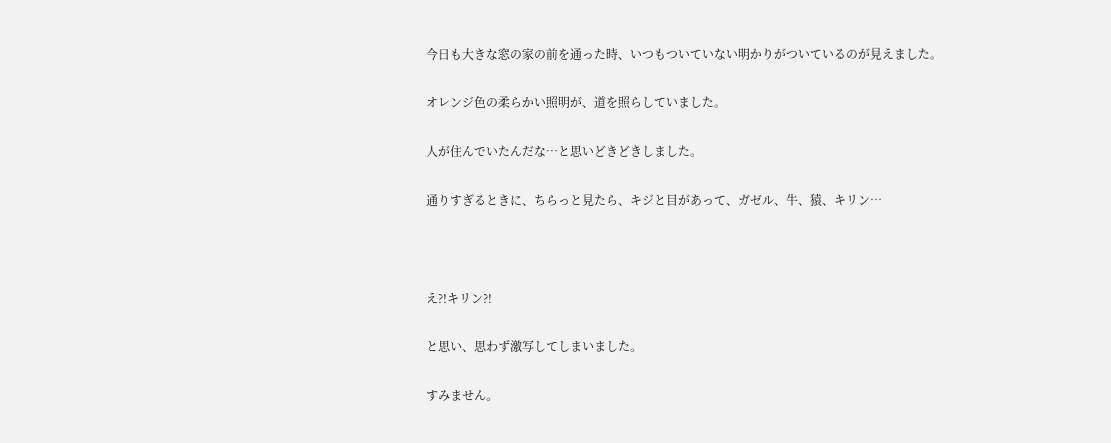今日も大きな窓の家の前を通った時、いつもついていない明かりがついているのが見えました。

オレンジ色の柔らかい照明が、道を照らしていました。

人が住んでいたんだな…と思いどきどきしました。

通りすぎるときに、ちらっと見たら、キジと目があって、ガゼル、牛、猿、キリン…



え?!キリン?!

と思い、思わず激写してしまいました。

すみません。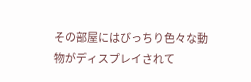その部屋にはびっちり色々な動物がディスプレイされて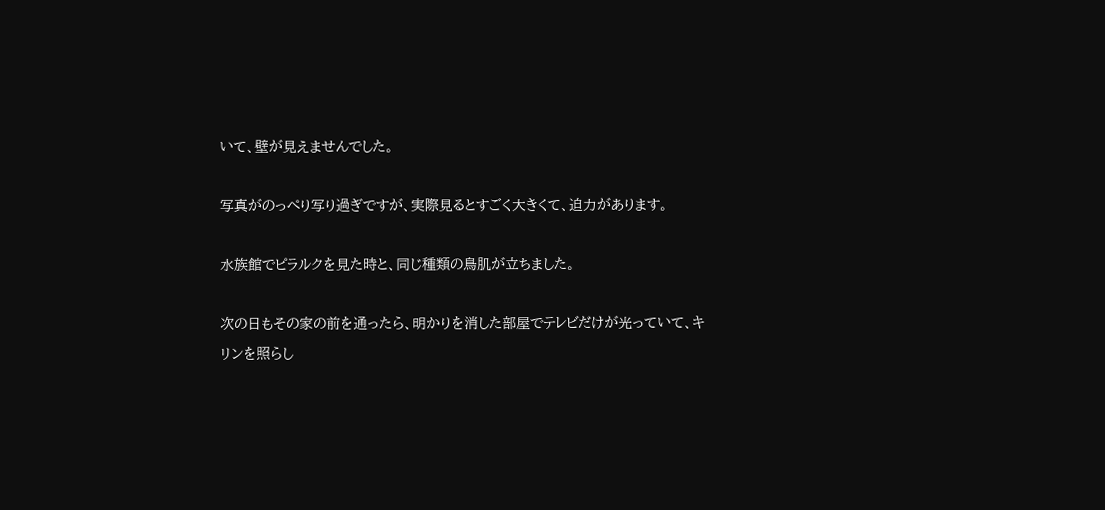いて、壁が見えませんでした。

写真がのっぺり写り過ぎですが、実際見るとすごく大きくて、迫力があります。

水族館でピラルクを見た時と、同じ種類の鳥肌が立ちました。

次の日もその家の前を通ったら、明かりを消した部屋でテレビだけが光っていて、キリンを照らし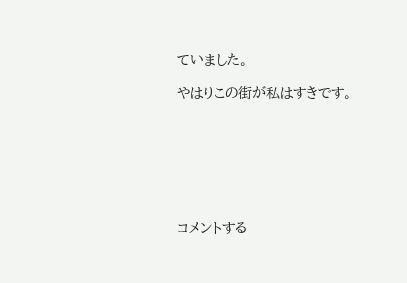ていました。

やはりこの街が私はすきです。







コメントする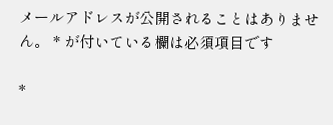メールアドレスが公開されることはありません。 * が付いている欄は必須項目です

*